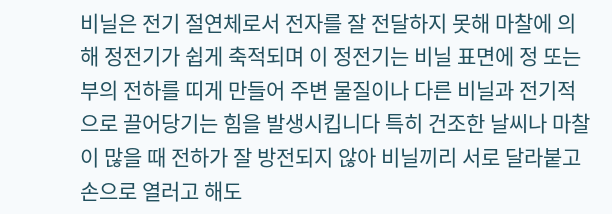비닐은 전기 절연체로서 전자를 잘 전달하지 못해 마찰에 의해 정전기가 쉽게 축적되며 이 정전기는 비닐 표면에 정 또는 부의 전하를 띠게 만들어 주변 물질이나 다른 비닐과 전기적으로 끌어당기는 힘을 발생시킵니다 특히 건조한 날씨나 마찰이 많을 때 전하가 잘 방전되지 않아 비닐끼리 서로 달라붙고 손으로 열러고 해도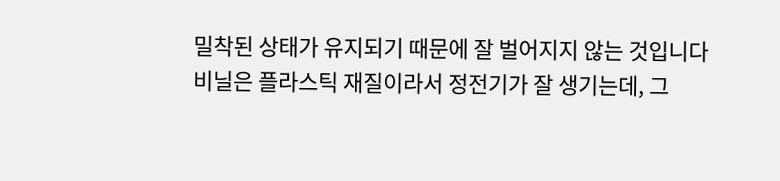밀착된 상태가 유지되기 때문에 잘 벌어지지 않는 것입니다
비닐은 플라스틱 재질이라서 정전기가 잘 생기는데, 그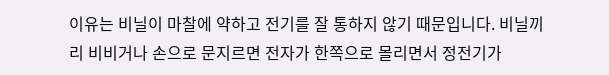이유는 비닐이 마찰에 약하고 전기를 잘 통하지 않기 때문입니다. 비닐끼리 비비거나 손으로 문지르면 전자가 한쪽으로 몰리면서 정전기가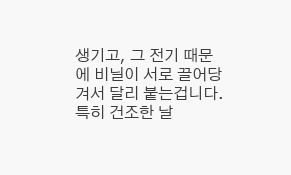생기고, 그 전기 때문에 비닐이 서로 끌어당겨서 달리 붙는겁니다. 특히 건조한 날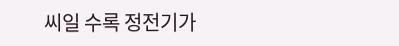씨일 수록 정전기가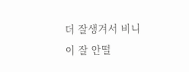더 잘생겨서 비니이 잘 안떨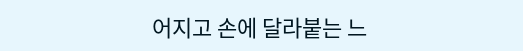어지고 손에 달라붙는 느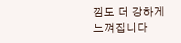낌도 더 강하게 느껴집니다